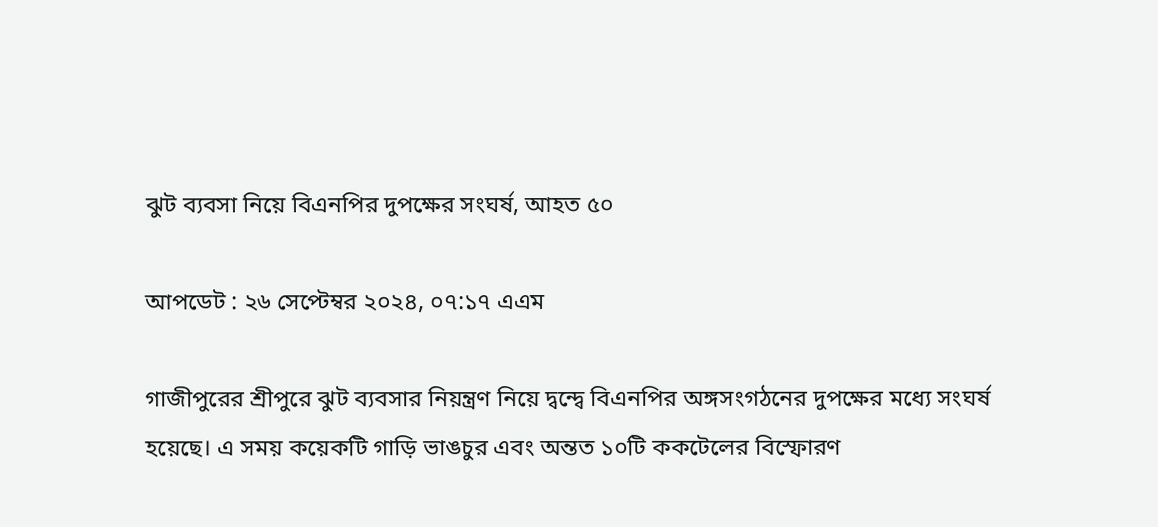ঝুট ব্যবসা নিয়ে বিএনপির দুপক্ষের সংঘর্ষ, আহত ৫০

আপডেট : ২৬ সেপ্টেম্বর ২০২৪, ০৭:১৭ এএম

গাজীপুরের শ্রীপুরে ঝুট ব্যবসার নিয়ন্ত্রণ নিয়ে দ্বন্দ্বে বিএনপির অঙ্গসংগঠনের দুপক্ষের মধ্যে সংঘর্ষ হয়েছে। এ সময় কয়েকটি গাড়ি ভাঙচুর এবং অন্তত ১০টি ককটেলের বিস্ফোরণ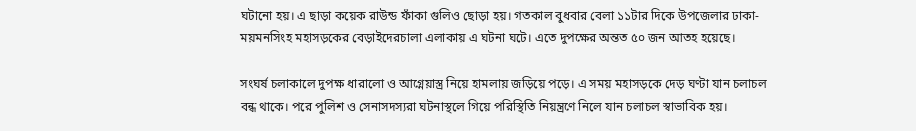ঘটানো হয়। এ ছাড়া কয়েক রাউন্ড ফাঁকা গুলিও ছোড়া হয়। গতকাল বুধবার বেলা ১১টার দিকে উপজেলার ঢাকা-ময়মনসিংহ মহাসড়কের বেড়াইদেরচালা এলাকায় এ ঘটনা ঘটে। এতে দুপক্ষের অন্তত ৫০ জন আতহ হয়েছে।

সংঘর্ষ চলাকালে দুপক্ষ ধারালো ও আগ্নেয়াস্ত্র নিয়ে হামলায় জড়িয়ে পড়ে। এ সময় মহাসড়কে দেড় ঘণ্টা যান চলাচল বন্ধ থাকে। পরে পুলিশ ও সেনাসদস্যরা ঘটনাস্থলে গিয়ে পরিস্থিতি নিয়ন্ত্রণে নিলে যান চলাচল স্বাভাবিক হয়।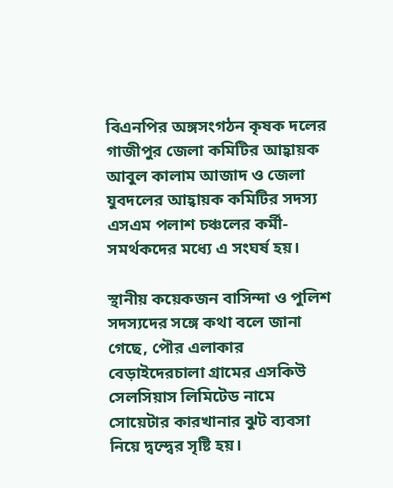বিএনপির অঙ্গসংগঠন কৃষক দলের গাজীপুর জেলা কমিটির আহ্বায়ক আবুল কালাম আজাদ ও জেলা যুবদলের আহ্বায়ক কমিটির সদস্য এসএম পলাশ চঞ্চলের কর্মী-সমর্থকদের মধ্যে এ সংঘর্ষ হয়।

স্থানীয় কয়েকজন বাসিন্দা ও পুলিশ সদস্যদের সঙ্গে কথা বলে জানা গেছে, পৌর এলাকার বেড়াইদেরচালা গ্রামের এসকিউ সেলসিয়াস লিমিটেড নামে সোয়েটার কারখানার ঝুট ব্যবসা নিয়ে দ্বন্দ্বের সৃষ্টি হয়।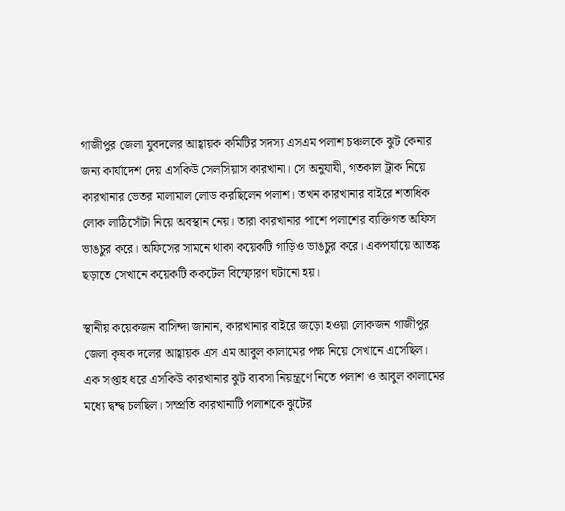গাজীপুর জেলা যুবদলের আহ্বায়ক কমিটির সদস্য এসএম পলাশ চঞ্চলকে ঝুট কেনার জন্য কার্যাদেশ দেয় এসকিউ সেলসিয়াস কারখানা। সে অনুযাযী, গতকাল ট্রাক নিয়ে কারখানার ভেতর মালামাল লোড করছিলেন পলাশ। তখন কারখানার বাইরে শতাধিক লোক লাঠিসোঁটা নিয়ে অবস্থান নেয়। তারা কারখানার পাশে পলাশের ব্যক্তিগত অফিস ভাঙচুর করে। অফিসের সামনে থাকা কয়েকটি গাড়িও ভাঙচুর করে। একপর্যায়ে আতঙ্ক ছড়াতে সেখানে কয়েকটি ককটেল বিস্ফোরণ ঘটানো হয়।

স্থানীয় কয়েকজন বাসিন্দা জানান, কারখানার বাইরে জড়ো হওয়া লোকজন গাজীপুর জেলা কৃষক দলের আহ্বায়ক এস এম আবুল কালামের পক্ষ নিয়ে সেখানে এসেছিল। এক সপ্তাহ ধরে এসকিউ কারখানার ঝুট ব্যবসা নিয়ন্ত্রণে নিতে পলাশ ও আবুল কালামের মধ্যে দ্বন্দ্ব চলছিল। সম্প্রতি কারখানাটি পলাশকে ঝুটের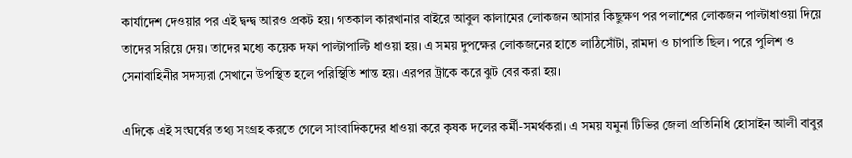কার্যাদেশ দেওয়ার পর এই দ্বন্দ্ব আরও প্রকট হয়। গতকাল কারখানার বাইরে আবুল কালামের লোকজন আসার কিছুক্ষণ পর পলাশের লোকজন পাল্টাধাওয়া দিয়ে তাদের সরিয়ে দেয়। তাদের মধ্যে কয়েক দফা পাল্টাপাল্টি ধাওয়া হয়। এ সময় দুপক্ষের লোকজনের হাতে লাঠিসোঁটা, রামদা ও চাপাতি ছিল। পরে পুলিশ ও সেনাবাহিনীর সদস্যরা সেখানে উপস্থিত হলে পরিস্থিতি শান্ত হয়। এরপর ট্রাকে করে ঝুট বের করা হয়।

এদিকে এই সংঘর্ষের তথ্য সংগ্রহ করতে গেলে সাংবাদিকদের ধাওয়া করে কৃষক দলের কর্মী-সমর্থকরা। এ সময় যমুনা টিভির জেলা প্রতিনিধি হোসাইন আলী বাবুর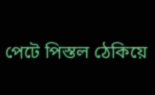পেটে পিস্তল ঠেকিয়ে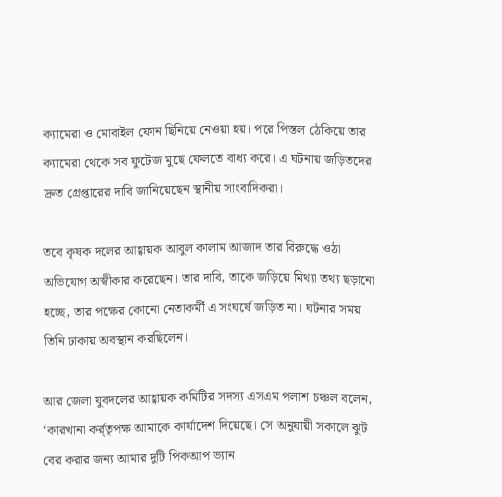ক্যামেরা ও মোবাইল ফোন ছিনিয়ে নেওয়া হয়। পরে পিস্তল ঠেকিয়ে তার ক্যামেরা থেকে সব ফুটেজ মুছে ফেলতে বাধ্য করে। এ ঘটনায় জড়িতদের দ্রুত গ্রেপ্তারের দাবি জানিয়েছেন স্থানীয় সাংবাদিকরা।

তবে কৃষক দলের আহ্বায়ক আবুল কালাম আজাদ তার বিরুদ্ধে ওঠা অভিযোগ অস্বীকার করেছেন। তার দাবি, তাকে জড়িয়ে মিথ্যা তথ্য ছড়ানো হচ্ছে, তার পক্ষের কোনো নেতাকর্মী এ সংঘর্ষে জড়িত না। ঘটনার সময় তিনি ঢাকায় অবস্থান করছিলেন।

আর জেলা যুবদলের আহ্বায়ক কমিটির সদস্য এসএম পলাশ চঞ্চল বলেন, ‘কারখানা কর্র্তৃপক্ষ আমাকে কার্যাদেশ দিয়েছে। সে অনুযায়ী সকালে ঝুট বের করার জন্য আমার দুটি পিকআপ ভ্যান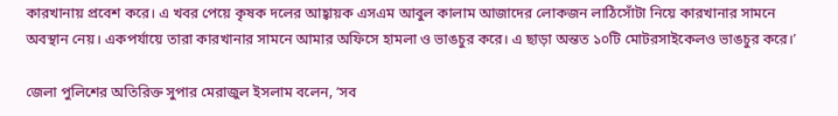কারখানায় প্রবেশ করে। এ খবর পেয়ে কৃষক দলের আহ্বায়ক এসএম আবুল কালাম আজাদের লোকজন লাঠিসোঁটা নিয়ে কারখানার সামনে অবস্থান নেয়। একপর্যায়ে তারা কারখানার সামনে আমার অফিসে হামলা ও ভাঙচুর করে। এ ছাড়া অন্তত ১০টি মোটরসাইকেলও ভাঙচুর করে।’

জেলা পুলিশের অতিরিক্ত সুপার মেরাজুল ইসলাম বলেন, ‘সব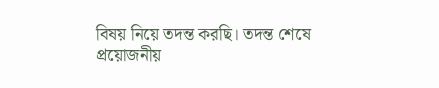বিষয় নিয়ে তদন্ত করছি। তদন্ত শেষে প্রয়োজনীয়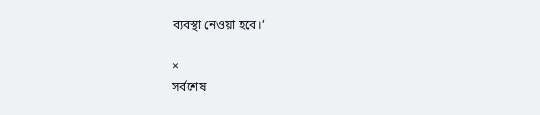ব্যবস্থা নেওয়া হবে।’

×
সর্বশেষ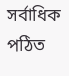সর্বাধিক পঠিত